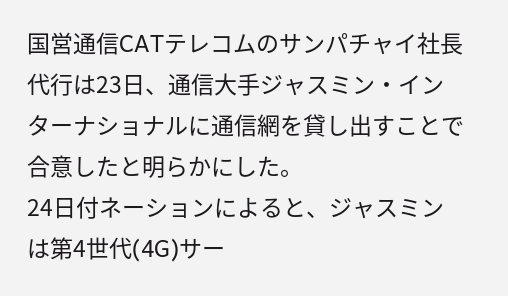国営通信CATテレコムのサンパチャイ社長代行は23日、通信大手ジャスミン・インターナショナルに通信網を貸し出すことで合意したと明らかにした。
24日付ネーションによると、ジャスミンは第4世代(4G)サー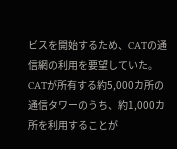ビスを開始するため、CATの通信網の利用を要望していた。CATが所有する約5,000カ所の通信タワーのうち、約1,000カ所を利用することが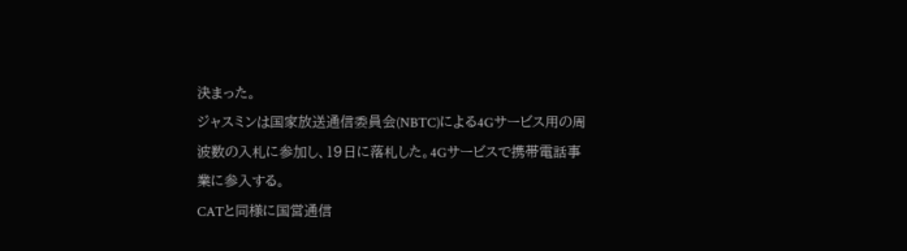決まった。
ジャスミンは国家放送通信委員会(NBTC)による4Gサービス用の周波数の入札に参加し、19日に落札した。4Gサービスで携帯電話事業に参入する。
CATと同様に国営通信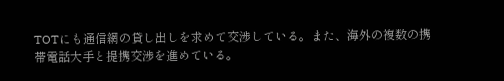TOTにも通信網の貸し出しを求めて交渉している。また、海外の複数の携帯電話大手と提携交渉を進めている。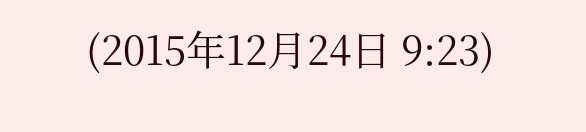(2015年12月24日 9:23)